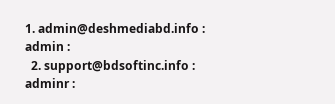1. admin@deshmediabd.info : admin :
  2. support@bdsoftinc.info : adminr :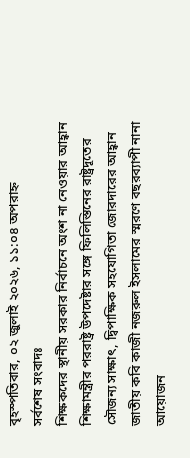বৃহস্পতিবার, ০২ জুলাই ২০২৬, ১১:০৪ অপরাহ্ন
সর্বশেষ সংবাদঃ
শিক্ষকদের স্থানীয় সরকার নির্বাচনে অংশ না নেওয়ার আহ্বান শিক্ষামন্ত্রীর পররাষ্ট্র উপদেষ্টার সঙ্গে ফিলিস্তিনের রাষ্ট্রদূতের সৌজন্য সাক্ষাৎ, দ্বিপাক্ষিক সহযোগিতা জোরদারের আহ্বান জাতীয় কবি কাজী নজরুল ইসলামের স্মরণে বছরব্যাপী নানা আয়োজন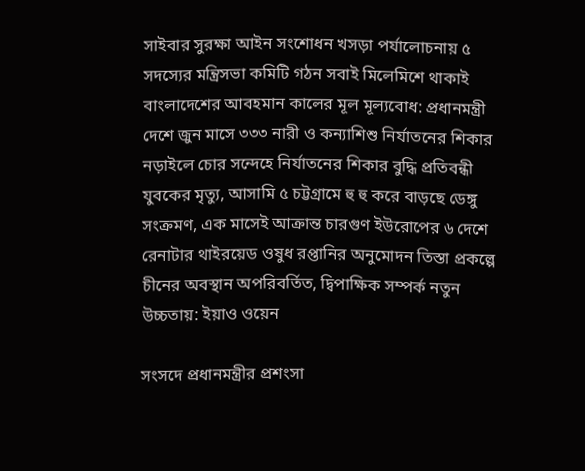সাইবার সুরক্ষা আইন সংশোধন খসড়া পর্যালোচনায় ৫ সদস্যের মন্ত্রিসভা কমিটি গঠন সবাই মিলেমিশে থাকাই বাংলাদেশের আবহমান কালের মূল মূল্যবোধ: প্রধানমন্ত্রী দেশে জুন মাসে ৩৩৩ নারী ও কন্যাশিশু নির্যাতনের শিকার নড়াইলে চোর সন্দেহে নির্যাতনের শিকার বুদ্ধি প্রতিবন্ধী যুবকের মৃত্যু, আসামি ৫ চট্টগ্রামে হু হু করে বাড়ছে ডেঙ্গু সংক্রমণ, এক মাসেই আক্রান্ত চারগুণ ইউরোপের ৬ দেশে রেনাটার থাইরয়েড ওষুধ রপ্তানির অনুমোদন তিস্তা প্রকল্পে চীনের অবস্থান অপরিবর্তিত, দ্বিপাক্ষিক সম্পর্ক নতুন উচ্চতায়: ইয়াও ওয়েন

সংসদে প্রধানমন্ত্রীর প্রশংসা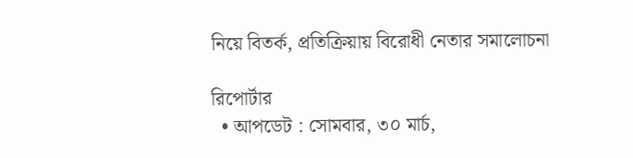নিয়ে বিতর্ক, প্রতিক্রিয়ায় বিরোধী নেতার সমালোচনা

রিপোর্টার
  • আপডেট : সোমবার, ৩০ মার্চ,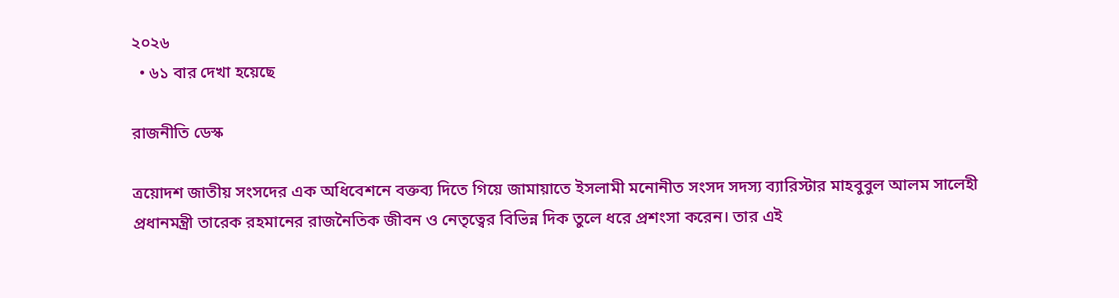২০২৬
  • ৬১ বার দেখা হয়েছে

রাজনীতি ডেস্ক

ত্রয়োদশ জাতীয় সংসদের এক অধিবেশনে বক্তব্য দিতে গিয়ে জামায়াতে ইসলামী মনোনীত সংসদ সদস্য ব্যারিস্টার মাহবুবুল আলম সালেহী প্রধানমন্ত্রী তারেক রহমানের রাজনৈতিক জীবন ও নেতৃত্বের বিভিন্ন দিক তুলে ধরে প্রশংসা করেন। তার এই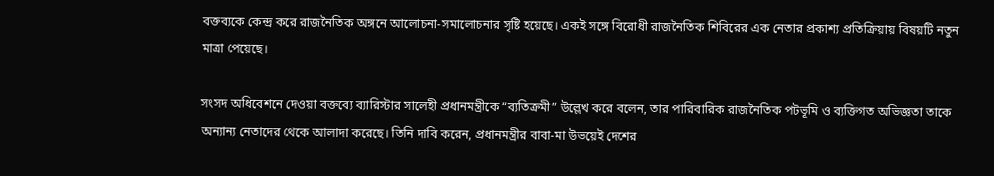বক্তব্যকে কেন্দ্র করে রাজনৈতিক অঙ্গনে আলোচনা-সমালোচনার সৃষ্টি হয়েছে। একই সঙ্গে বিরোধী রাজনৈতিক শিবিরের এক নেতার প্রকাশ্য প্রতিক্রিয়ায় বিষয়টি নতুন মাত্রা পেয়েছে।

সংসদ অধিবেশনে দেওয়া বক্তব্যে ব্যারিস্টার সালেহী প্রধানমন্ত্রীকে “ব্যতিক্রমী” উল্লেখ করে বলেন, তার পারিবারিক রাজনৈতিক পটভূমি ও ব্যক্তিগত অভিজ্ঞতা তাকে অন্যান্য নেতাদের থেকে আলাদা করেছে। তিনি দাবি করেন, প্রধানমন্ত্রীর বাবা-মা উভয়েই দেশের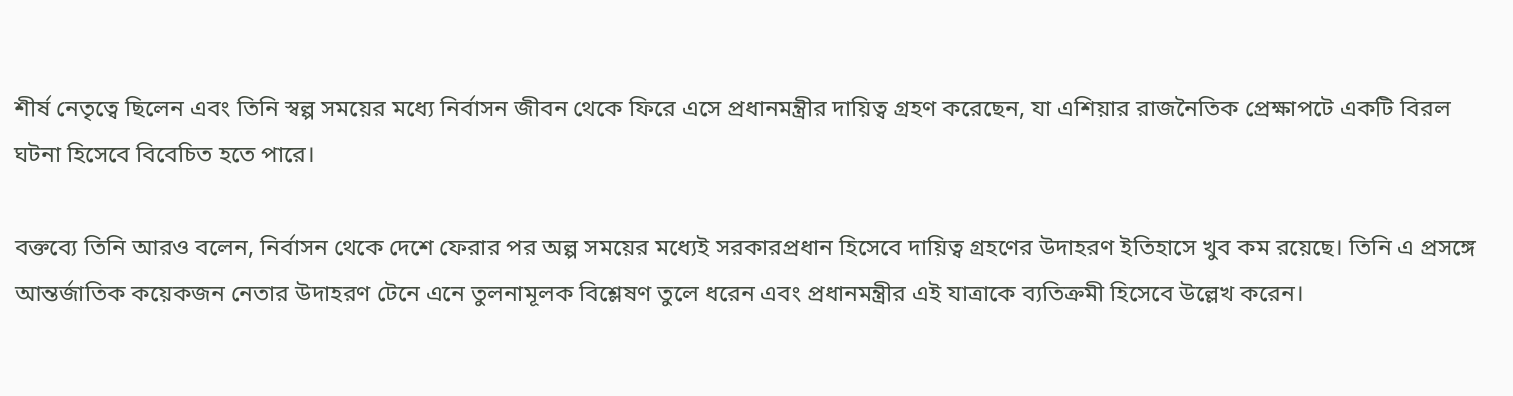শীর্ষ নেতৃত্বে ছিলেন এবং তিনি স্বল্প সময়ের মধ্যে নির্বাসন জীবন থেকে ফিরে এসে প্রধানমন্ত্রীর দায়িত্ব গ্রহণ করেছেন, যা এশিয়ার রাজনৈতিক প্রেক্ষাপটে একটি বিরল ঘটনা হিসেবে বিবেচিত হতে পারে।

বক্তব্যে তিনি আরও বলেন, নির্বাসন থেকে দেশে ফেরার পর অল্প সময়ের মধ্যেই সরকারপ্রধান হিসেবে দায়িত্ব গ্রহণের উদাহরণ ইতিহাসে খুব কম রয়েছে। তিনি এ প্রসঙ্গে আন্তর্জাতিক কয়েকজন নেতার উদাহরণ টেনে এনে তুলনামূলক বিশ্লেষণ তুলে ধরেন এবং প্রধানমন্ত্রীর এই যাত্রাকে ব্যতিক্রমী হিসেবে উল্লেখ করেন।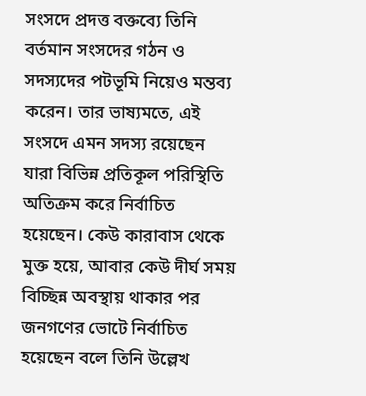সংসদে প্রদত্ত বক্তব্যে তিনি বর্তমান সংসদের গঠন ও সদস্যদের পটভূমি নিয়েও মন্তব্য করেন। তার ভাষ্যমতে, এই সংসদে এমন সদস্য রয়েছেন যারা বিভিন্ন প্রতিকূল পরিস্থিতি অতিক্রম করে নির্বাচিত হয়েছেন। কেউ কারাবাস থেকে মুক্ত হয়ে, আবার কেউ দীর্ঘ সময় বিচ্ছিন্ন অবস্থায় থাকার পর জনগণের ভোটে নির্বাচিত হয়েছেন বলে তিনি উল্লেখ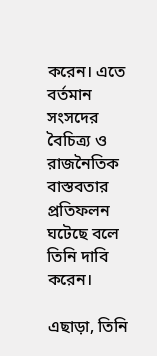করেন। এতে বর্তমান সংসদের বৈচিত্র্য ও রাজনৈতিক বাস্তবতার প্রতিফলন ঘটেছে বলে তিনি দাবি করেন।

এছাড়া, তিনি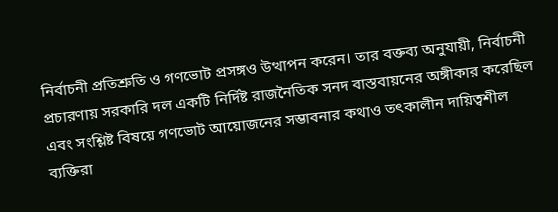নির্বাচনী প্রতিশ্রুতি ও গণভোট প্রসঙ্গও উত্থাপন করেন। তার বক্তব্য অনুযায়ী, নির্বাচনী প্রচারণায় সরকারি দল একটি নির্দিষ্ট রাজনৈতিক সনদ বাস্তবায়নের অঙ্গীকার করেছিল এবং সংশ্লিষ্ট বিষয়ে গণভোট আয়োজনের সম্ভাবনার কথাও তৎকালীন দায়িত্বশীল ব্যক্তিরা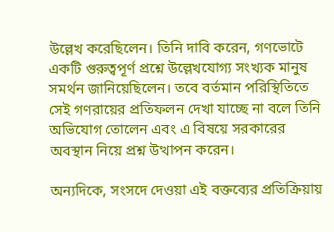উল্লেখ করেছিলেন। তিনি দাবি করেন, গণভোটে একটি গুরুত্বপূর্ণ প্রশ্নে উল্লেখযোগ্য সংখ্যক মানুষ সমর্থন জানিয়েছিলেন। তবে বর্তমান পরিস্থিতিতে সেই গণরায়ের প্রতিফলন দেখা যাচ্ছে না বলে তিনি অভিযোগ তোলেন এবং এ বিষয়ে সরকারের অবস্থান নিয়ে প্রশ্ন উত্থাপন করেন।

অন্যদিকে, সংসদে দেওয়া এই বক্তব্যের প্রতিক্রিয়ায়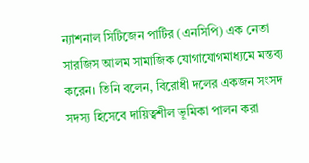ন্যাশনাল সিটিজেন পার্টির (এনসিপি) এক নেতা সারজিস আলম সামাজিক যোগাযোগমাধ্যমে মন্তব্য করেন। তিনি বলেন, বিরোধী দলের একজন সংসদ সদস্য হিসেবে দায়িত্বশীল ভূমিকা পালন করা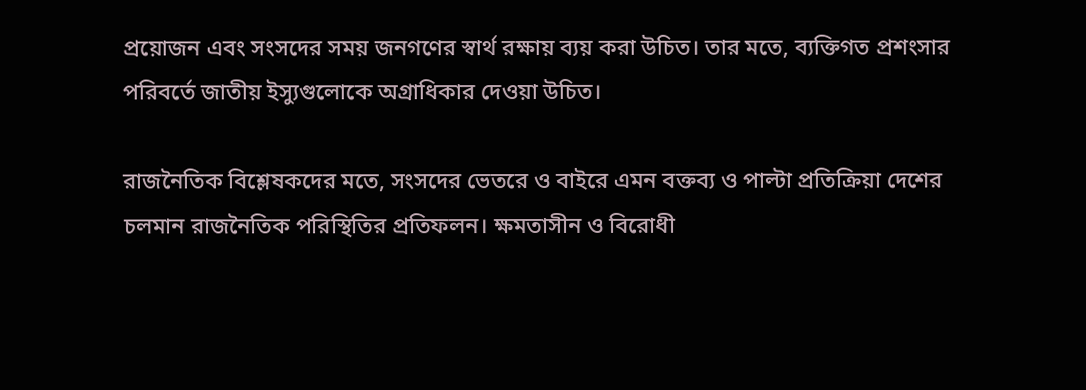প্রয়োজন এবং সংসদের সময় জনগণের স্বার্থ রক্ষায় ব্যয় করা উচিত। তার মতে, ব্যক্তিগত প্রশংসার পরিবর্তে জাতীয় ইস্যুগুলোকে অগ্রাধিকার দেওয়া উচিত।

রাজনৈতিক বিশ্লেষকদের মতে, সংসদের ভেতরে ও বাইরে এমন বক্তব্য ও পাল্টা প্রতিক্রিয়া দেশের চলমান রাজনৈতিক পরিস্থিতির প্রতিফলন। ক্ষমতাসীন ও বিরোধী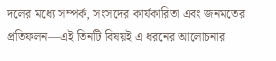দলের মধ্যে সম্পর্ক, সংসদের কার্যকারিতা এবং জনমতের প্রতিফলন—এই তিনটি বিষয়ই এ ধরনের আলোচনার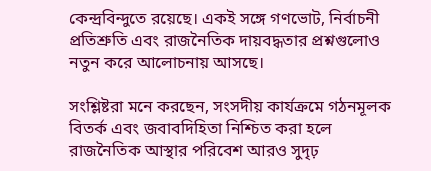কেন্দ্রবিন্দুতে রয়েছে। একই সঙ্গে গণভোট, নির্বাচনী প্রতিশ্রুতি এবং রাজনৈতিক দায়বদ্ধতার প্রশ্নগুলোও নতুন করে আলোচনায় আসছে।

সংশ্লিষ্টরা মনে করছেন, সংসদীয় কার্যক্রমে গঠনমূলক বিতর্ক এবং জবাবদিহিতা নিশ্চিত করা হলে রাজনৈতিক আস্থার পরিবেশ আরও সুদৃঢ়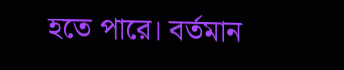হতে পারে। বর্তমান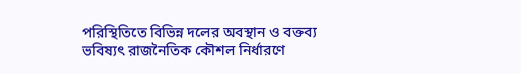পরিস্থিতিতে বিভিন্ন দলের অবস্থান ও বক্তব্য ভবিষ্যৎ রাজনৈতিক কৌশল নির্ধারণে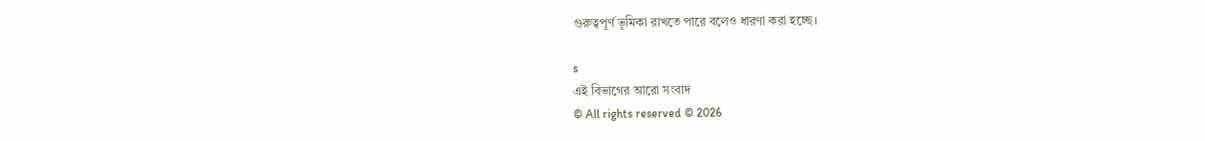গুরুত্বপূর্ণ ভূমিকা রাখতে পারে বলেও ধারণা করা হচ্ছে।

s
এই বিভাগের আরো সংবাদ
© All rights reserved © 2026